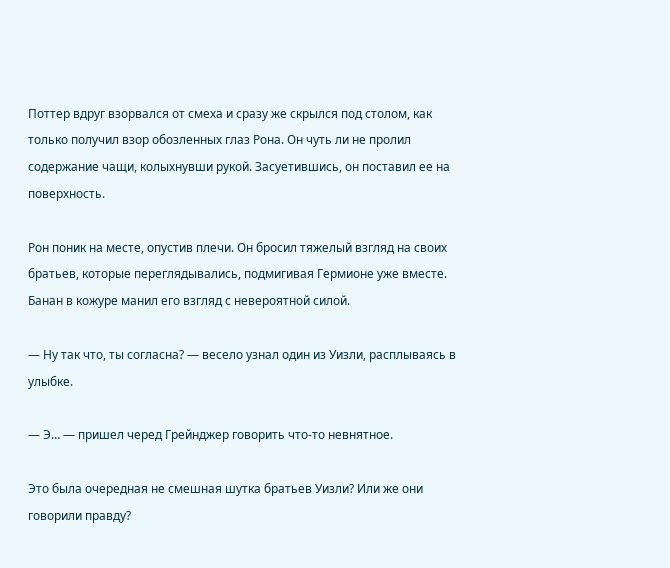Поттер вдруг взорвался от смеха и сразу же скрылся под столом, как только получил взор обозленных глаз Рона. Он чуть ли не пролил содержание чащи, колыхнувши рукой. Засуетившись, он поставил ее на поверхность.

Рон поник на месте, опустив плечи. Он бросил тяжелый взгляд на своих братьев, которые переглядывались, подмигивая Гермионе уже вместе. Банан в кожуре манил его взгляд с невероятной силой.

— Ну так что, ты согласна? — весело узнал один из Уизли, расплываясь в улыбке.

— Э… — пришел черед Грейнджер говорить что-то невнятное.

Это была очередная не смешная шутка братьев Уизли? Или же они говорили правду?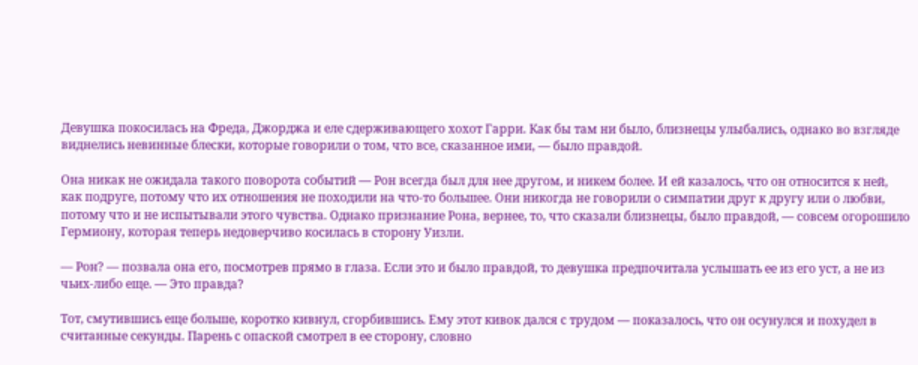Девушка покосилась на Фреда, Джорджа и еле сдерживающего хохот Гарри. Как бы там ни было, близнецы улыбались, однако во взгляде виднелись невинные блески, которые говорили о том, что все, сказанное ими, — было правдой.

Она никак не ожидала такого поворота событий — Рон всегда был для нее другом, и никем более. И ей казалось, что он относится к ней, как подруге, потому что их отношения не походили на что-то большее. Они никогда не говорили о симпатии друг к другу или о любви, потому что и не испытывали этого чувства. Однако признание Рона, вернее, то, что сказали близнецы, было правдой, — совсем огорошило Гермиону, которая теперь недоверчиво косилась в сторону Уизли.

— Рон? — позвала она его, посмотрев прямо в глаза. Если это и было правдой, то девушка предпочитала услышать ее из его уст, а не из чьих-либо еще. — Это правда?

Тот, смутившись еще больше, коротко кивнул, сгорбившись. Ему этот кивок дался с трудом — показалось, что он осунулся и похудел в считанные секунды. Парень с опаской смотрел в ее сторону, словно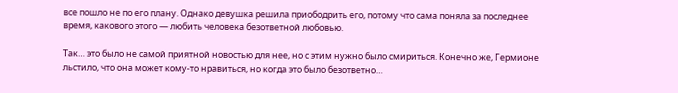все пошло не по его плану. Однако девушка решила приободрить его, потому что сама поняла за последнее время, какового этого — любить человека безответной любовью.

Так… это было не самой приятной новостью для нее, но с этим нужно было смириться. Конечно же, Гермионе льстило, что она может кому-то нравиться, но когда это было безответно…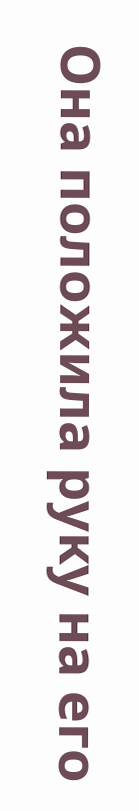Она положила руку на его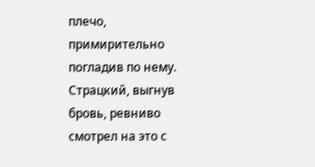плечо, примирительно погладив по нему. Страцкий, выгнув бровь, ревниво смотрел на это с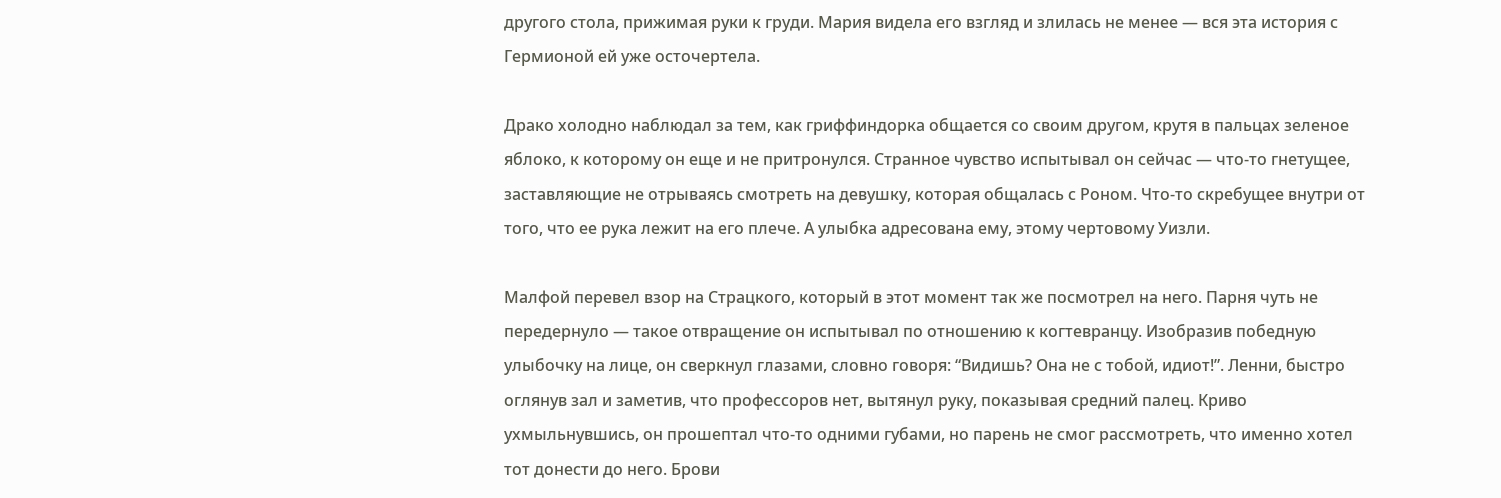другого стола, прижимая руки к груди. Мария видела его взгляд и злилась не менее — вся эта история с Гермионой ей уже осточертела.

Драко холодно наблюдал за тем, как гриффиндорка общается со своим другом, крутя в пальцах зеленое яблоко, к которому он еще и не притронулся. Странное чувство испытывал он сейчас — что-то гнетущее, заставляющие не отрываясь смотреть на девушку, которая общалась с Роном. Что-то скребущее внутри от того, что ее рука лежит на его плече. А улыбка адресована ему, этому чертовому Уизли.

Малфой перевел взор на Страцкого, который в этот момент так же посмотрел на него. Парня чуть не передернуло — такое отвращение он испытывал по отношению к когтевранцу. Изобразив победную улыбочку на лице, он сверкнул глазами, словно говоря: “Видишь? Она не с тобой, идиот!”. Ленни, быстро оглянув зал и заметив, что профессоров нет, вытянул руку, показывая средний палец. Криво ухмыльнувшись, он прошептал что-то одними губами, но парень не смог рассмотреть, что именно хотел тот донести до него. Брови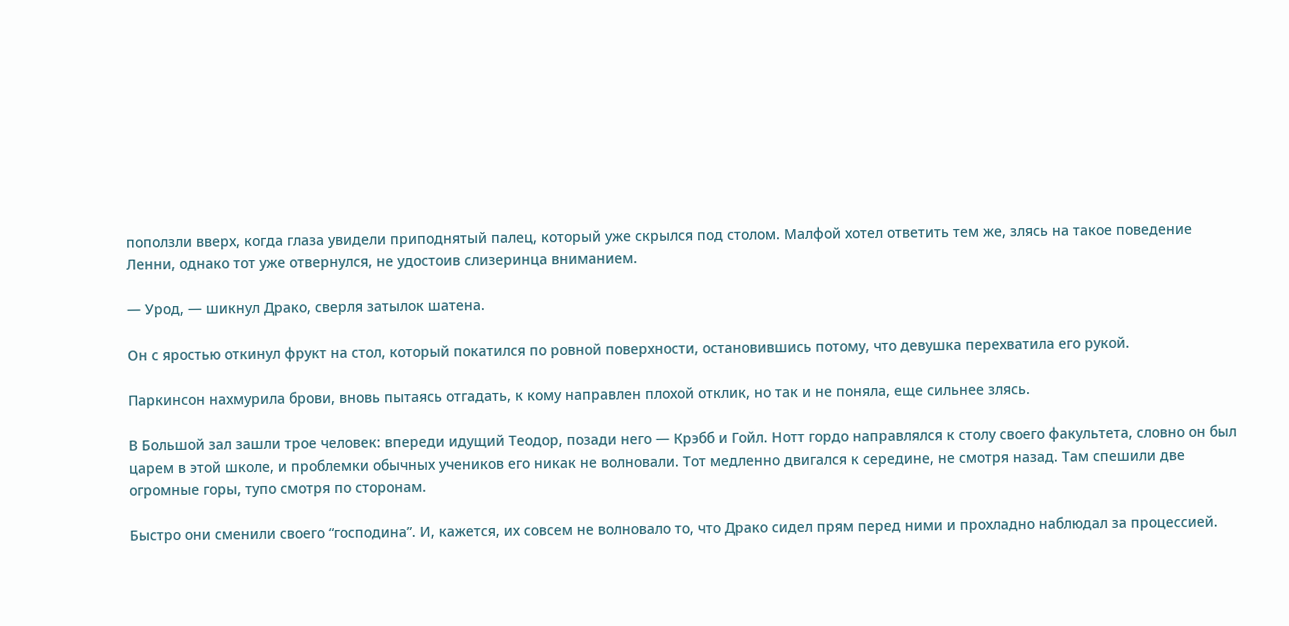поползли вверх, когда глаза увидели приподнятый палец, который уже скрылся под столом. Малфой хотел ответить тем же, злясь на такое поведение Ленни, однако тот уже отвернулся, не удостоив слизеринца вниманием.

— Урод, — шикнул Драко, сверля затылок шатена.

Он с яростью откинул фрукт на стол, который покатился по ровной поверхности, остановившись потому, что девушка перехватила его рукой.

Паркинсон нахмурила брови, вновь пытаясь отгадать, к кому направлен плохой отклик, но так и не поняла, еще сильнее злясь.

В Большой зал зашли трое человек: впереди идущий Теодор, позади него — Крэбб и Гойл. Нотт гордо направлялся к столу своего факультета, словно он был царем в этой школе, и проблемки обычных учеников его никак не волновали. Тот медленно двигался к середине, не смотря назад. Там спешили две огромные горы, тупо смотря по сторонам.

Быстро они сменили своего “господина”. И, кажется, их совсем не волновало то, что Драко сидел прям перед ними и прохладно наблюдал за процессией.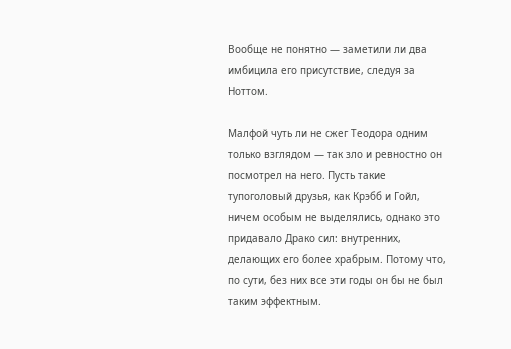Вообще не понятно — заметили ли два имбицила его присутствие, следуя за Ноттом.

Малфой чуть ли не сжег Теодора одним только взглядом — так зло и ревностно он посмотрел на него. Пусть такие тупоголовый друзья, как Крэбб и Гойл, ничем особым не выделялись, однако это придавало Драко сил: внутренних, делающих его более храбрым. Потому что, по сути, без них все эти годы он бы не был таким эффектным.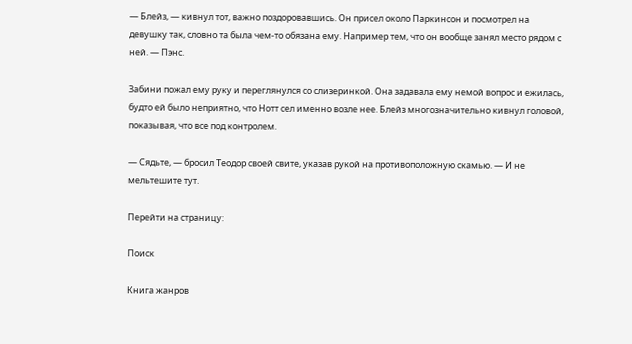— Блейз, — кивнул тот, важно поздоровавшись. Он присел около Паркинсон и посмотрел на девушку так, словно та была чем-то обязана ему. Например тем, что он вообще занял место рядом с ней. — Пэнс.

Забини пожал ему руку и переглянулся со слизеринкой. Она задавала ему немой вопрос и ежилась, будто ей было неприятно, что Нотт сел именно возле нее. Блейз многозначительно кивнул головой, показывая, что все под контролем.

— Сядьте, — бросил Теодор своей свите, указав рукой на противоположную скамью. — И не мельтешите тут.

Перейти на страницу:

Поиск

Книга жанров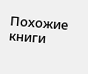Похожие книги